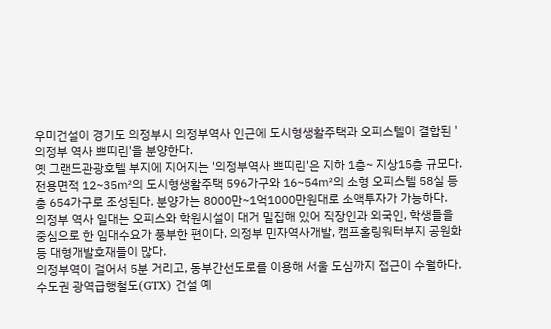우미건설이 경기도 의정부시 의정부역사 인근에 도시형생활주택과 오피스텔이 결합된 '의정부 역사 쁘띠린'을 분양한다.
옛 그랜드관광호텔 부지에 지어지는 '의정부역사 쁘띠린'은 지하 1층~ 지상15층 규모다. 전용면적 12~35㎡의 도시형생활주택 596가구와 16~54㎡의 소형 오피스텔 58실 등 총 654가구로 조성된다. 분양가는 8000만~1억1000만원대로 소액투자가 가능하다.
의정부 역사 일대는 오피스와 학원시설이 대거 밀집해 있어 직장인과 외국인, 학생들을 중심으로 한 임대수요가 풍부한 편이다. 의정부 민자역사개발, 캠프홀링워터부지 공원화 등 대형개발호재들이 많다.
의정부역이 걸어서 5분 거리고, 동부간선도로를 이용해 서울 도심까지 접근이 수월하다. 수도권 광역급행철도(GTX) 건설 예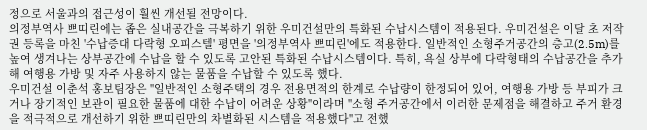정으로 서울과의 접근성이 훨씬 개선될 전망이다.
의정부역사 쁘띠린에는 좁은 실내공간을 극복하기 위한 우미건설만의 특화된 수납시스템이 적용된다. 우미건설은 이달 초 저작권 등록을 마친 '수납증대 다락형 오피스텔' 평면을 '의정부역사 쁘띠린'에도 적용한다. 일반적인 소형주거공간의 층고(2.5m)를 높여 생겨나는 상부공간에 수납을 할 수 있도록 고안된 특화된 수납시스템이다. 특히, 욕실 상부에 다락형태의 수납공간을 추가해 여행용 가방 및 자주 사용하지 않는 물품을 수납할 수 있도록 했다.
우미건설 이춘석 홍보팀장은 "일반적인 소형주택의 경우 전용면적의 한계로 수납량이 한정되어 있어, 여행용 가방 등 부피가 크거나 장기적인 보관이 필요한 물품에 대한 수납이 어려운 상황"이라며 "소형 주거공간에서 이러한 문제점을 해결하고 주거 환경을 적극적으로 개선하기 위한 쁘띠린만의 차별화된 시스템을 적용했다"고 전했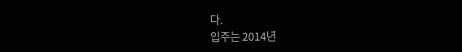다.
입주는 2014년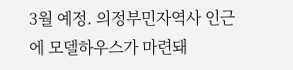3월 예정. 의정부민자역사 인근에 모델하우스가 마련돼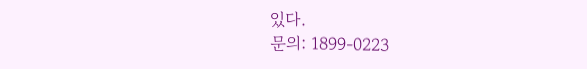있다.
문의: 1899-0223